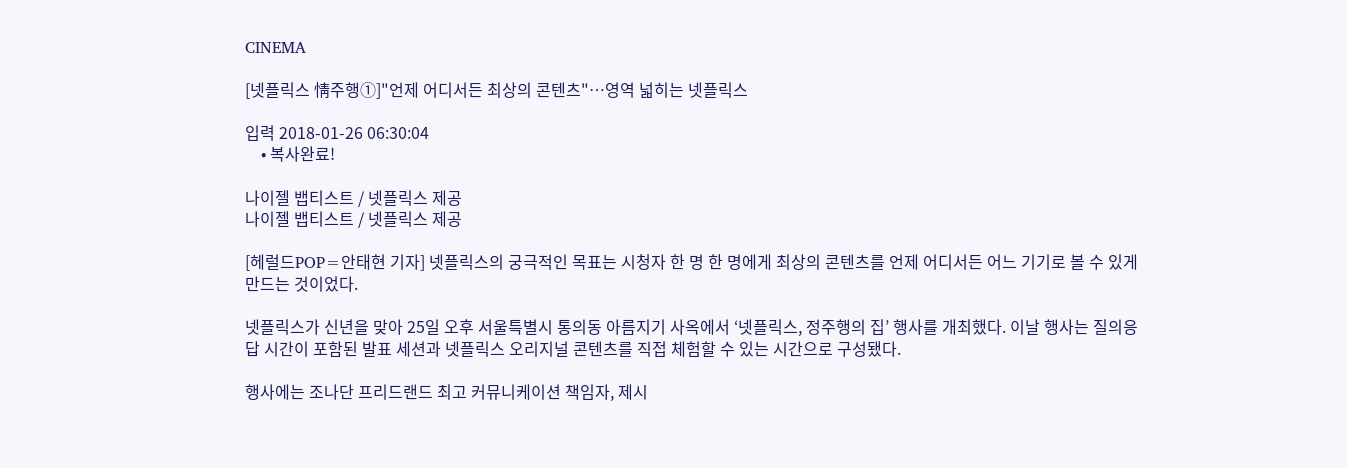CINEMA

[넷플릭스 情주행①]"언제 어디서든 최상의 콘텐츠"…영역 넓히는 넷플릭스

입력 2018-01-26 06:30:04
    • 복사완료!

나이젤 뱁티스트 / 넷플릭스 제공
나이젤 뱁티스트 / 넷플릭스 제공

[헤럴드POP=안태현 기자] 넷플릭스의 궁극적인 목표는 시청자 한 명 한 명에게 최상의 콘텐츠를 언제 어디서든 어느 기기로 볼 수 있게 만드는 것이었다.

넷플릭스가 신년을 맞아 25일 오후 서울특별시 통의동 아름지기 사옥에서 ‘넷플릭스, 정주행의 집’ 행사를 개최했다. 이날 행사는 질의응답 시간이 포함된 발표 세션과 넷플릭스 오리지널 콘텐츠를 직접 체험할 수 있는 시간으로 구성됐다.

행사에는 조나단 프리드랜드 최고 커뮤니케이션 책임자, 제시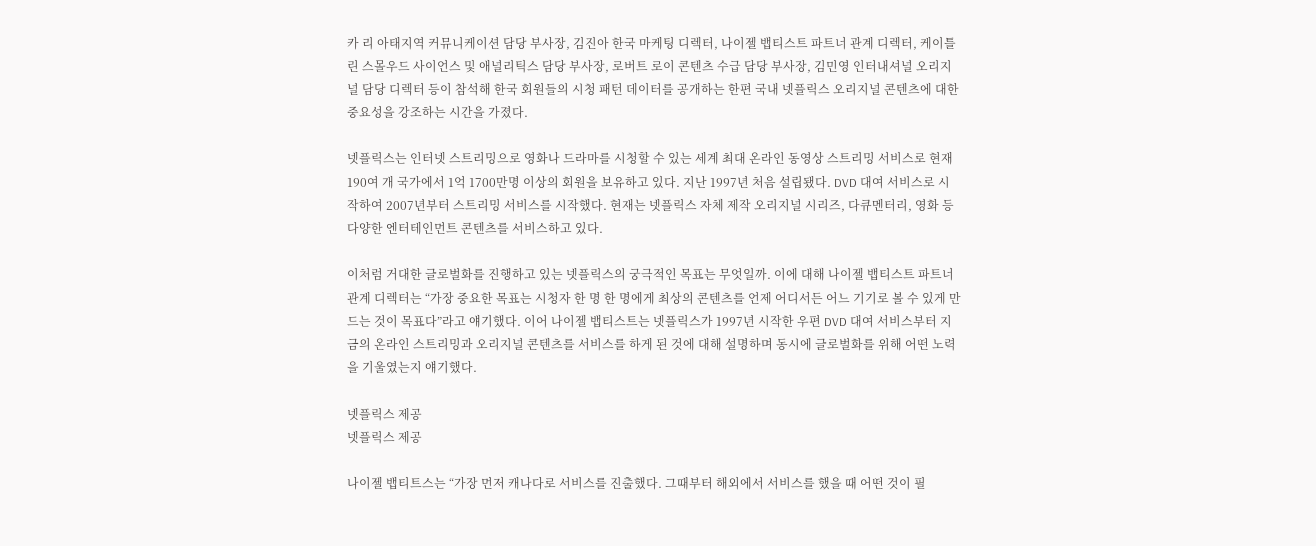카 리 아태지역 커뮤니케이션 담당 부사장, 김진아 한국 마케팅 디렉터, 나이젤 뱁티스트 파트너 관계 디렉터, 케이틀린 스몰우드 사이언스 및 애널리틱스 담당 부사장, 로버트 로이 콘텐츠 수급 담당 부사장, 김민영 인터내셔널 오리지널 담당 디렉터 등이 참석해 한국 회원들의 시청 패턴 데이터를 공개하는 한편 국내 넷플릭스 오리지널 콘텐츠에 대한 중요성을 강조하는 시간을 가졌다.

넷플릭스는 인터넷 스트리밍으로 영화나 드라마를 시청할 수 있는 세계 최대 온라인 동영상 스트리밍 서비스로 현재 190여 개 국가에서 1억 1700만명 이상의 회원을 보유하고 있다. 지난 1997년 처음 설립됐다. DVD 대여 서비스로 시작하여 2007년부터 스트리밍 서비스를 시작했다. 현재는 넷플릭스 자체 제작 오리지널 시리즈, 다큐멘터리, 영화 등 다양한 엔터테인먼트 콘텐츠를 서비스하고 있다.

이처럼 거대한 글로벌화를 진행하고 있는 넷플릭스의 궁극적인 목표는 무엇일까. 이에 대해 나이젤 뱁티스트 파트너 관계 디렉터는 “가장 중요한 목표는 시청자 한 명 한 명에게 최상의 콘텐츠를 언제 어디서든 어느 기기로 볼 수 있게 만드는 것이 목표다”라고 얘기했다. 이어 나이젤 뱁티스트는 넷플릭스가 1997년 시작한 우편 DVD 대여 서비스부터 지금의 온라인 스트리밍과 오리지널 콘텐츠를 서비스를 하게 된 것에 대해 설명하며 동시에 글로벌화를 위해 어떤 노력을 기울였는지 얘기했다.

넷플릭스 제공
넷플릭스 제공

나이젤 뱁티트스는 “가장 먼저 캐나다로 서비스를 진출했다. 그때부터 해외에서 서비스를 했을 때 어떤 것이 필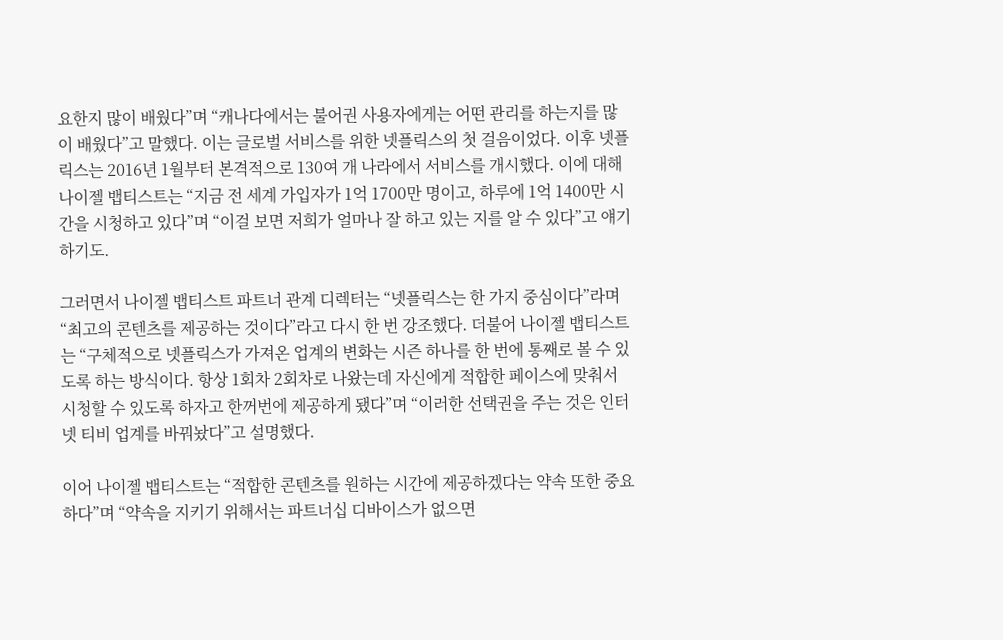요한지 많이 배웠다”며 “캐나다에서는 불어권 사용자에게는 어떤 관리를 하는지를 많이 배웠다”고 말했다. 이는 글로벌 서비스를 위한 넷플릭스의 첫 걸음이었다. 이후 넷플릭스는 2016년 1월부터 본격적으로 130여 개 나라에서 서비스를 개시했다. 이에 대해 나이젤 뱁티스트는 “지금 전 세계 가입자가 1억 1700만 명이고, 하루에 1억 1400만 시간을 시청하고 있다”며 “이걸 보면 저희가 얼마나 잘 하고 있는 지를 알 수 있다”고 얘기하기도.

그러면서 나이젤 뱁티스트 파트너 관계 디렉터는 “넷플릭스는 한 가지 중심이다”라며 “최고의 콘텐츠를 제공하는 것이다”라고 다시 한 번 강조했다. 더불어 나이젤 뱁티스트는 “구체적으로 넷플릭스가 가져온 업계의 변화는 시즌 하나를 한 번에 통째로 볼 수 있도록 하는 방식이다. 항상 1회차 2회차로 나왔는데 자신에게 적합한 페이스에 맞춰서 시청할 수 있도록 하자고 한꺼번에 제공하게 됐다”며 “이러한 선택권을 주는 것은 인터넷 티비 업계를 바꿔놨다”고 설명했다.

이어 나이젤 뱁티스트는 “적합한 콘텐츠를 원하는 시간에 제공하겠다는 약속 또한 중요하다”며 “약속을 지키기 위해서는 파트너십 디바이스가 없으면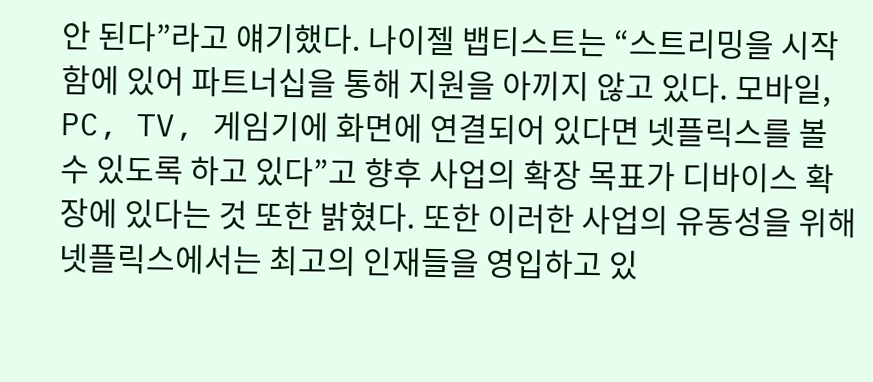안 된다”라고 얘기했다. 나이젤 뱁티스트는 “스트리밍을 시작함에 있어 파트너십을 통해 지원을 아끼지 않고 있다. 모바일, PC, TV, 게임기에 화면에 연결되어 있다면 넷플릭스를 볼 수 있도록 하고 있다”고 향후 사업의 확장 목표가 디바이스 확장에 있다는 것 또한 밝혔다. 또한 이러한 사업의 유동성을 위해 넷플릭스에서는 최고의 인재들을 영입하고 있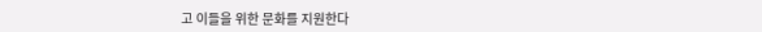고 이들을 위한 문화를 지원한다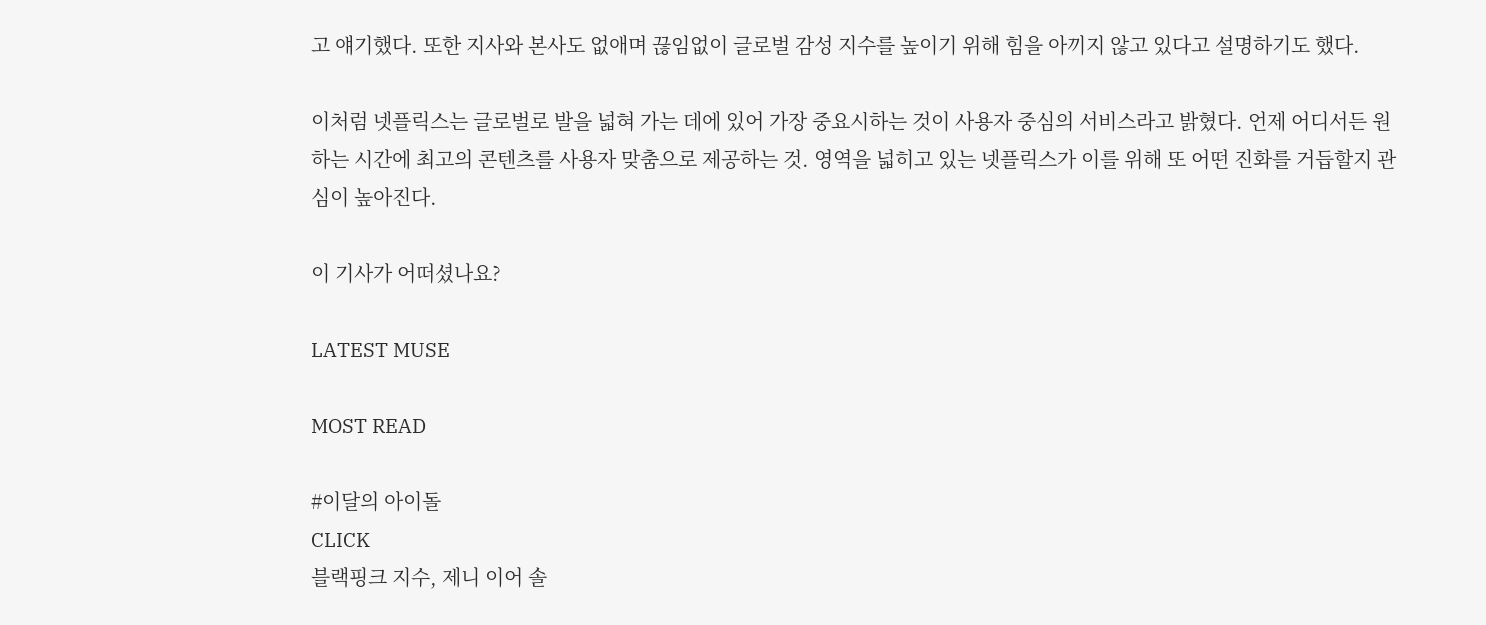고 얘기했다. 또한 지사와 본사도 없애며 끊임없이 글로벌 감성 지수를 높이기 위해 힘을 아끼지 않고 있다고 설명하기도 했다.

이처럼 넷플릭스는 글로벌로 발을 넓혀 가는 데에 있어 가장 중요시하는 것이 사용자 중심의 서비스라고 밝혔다. 언제 어디서든 원하는 시간에 최고의 콘텐츠를 사용자 맞춤으로 제공하는 것. 영역을 넓히고 있는 넷플릭스가 이를 위해 또 어떤 진화를 거듭할지 관심이 높아진다.

이 기사가 어떠셨나요?

LATEST MUSE

MOST READ

#이달의 아이돌
CLICK
블랙핑크 지수, 제니 이어 솔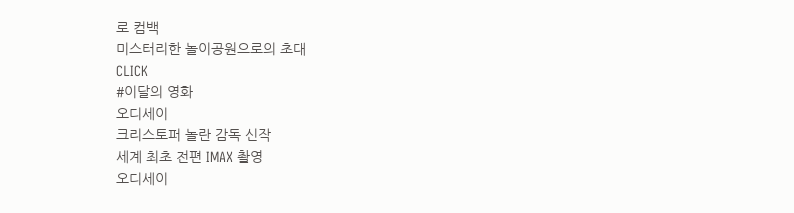로 컴백
미스터리한 놀이공원으로의 초대
CLICK
#이달의 영화
오디세이
크리스토퍼 놀란 감독 신작
세계 최초 전편 IMAX 촬영
오디세이